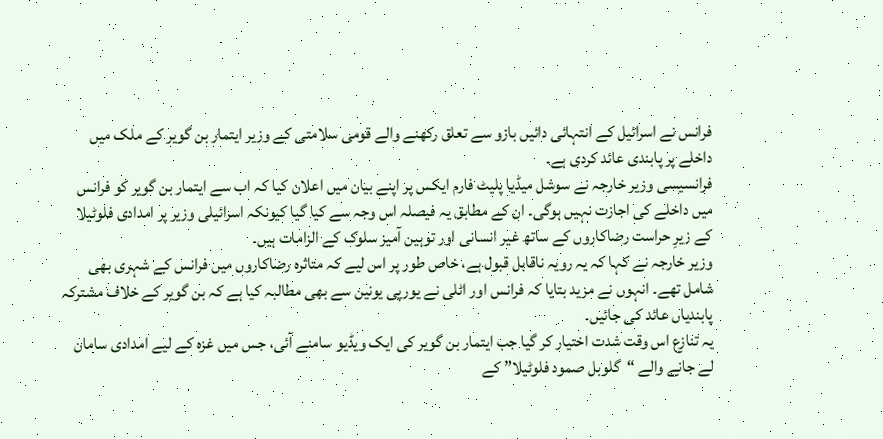فرانس نے اسرائیل کے انتہائی دائیں بازو سے تعلق رکھنے والے قومی سلامتی کے وزیر ایتمار بن گویر کے ملک میں داخلے پر پابندی عائد کردی ہے۔
فرانسیسی وزیر خارجہ نے سوشل میڈیا پلیٹ فارم ایکس پر اپنے بیان میں اعلان کیا کہ اب سے ایتمار بن گویر کو فرانس میں داخلے کی اجازت نہیں ہوگی۔ ان کے مطابق یہ فیصلہ اس وجہ سے کیا گیا کیونکہ اسرائیلی وزیر پر امدادی فلوٹیلا کے زیرِ حراست رضاکاروں کے ساتھ غیر انسانی اور توہین آمیز سلوک کے الزامات ہیں۔
وزیر خارجہ نے کہا کہ یہ رویہ ناقابل قبول ہے، خاص طور پر اس لیے کہ متاثرہ رضاکاروں میں فرانس کے شہری بھی شامل تھے۔ انہوں نے مزید بتایا کہ فرانس اور اٹلی نے یورپی یونین سے بھی مطالبہ کیا ہے کہ بن گویر کے خلاف مشترکہ پابندیاں عائد کی جائیں۔
یہ تنازع اس وقت شدت اختیار کر گیا جب ایتمار بن گویر کی ایک ویڈیو سامنے آئی، جس میں غزہ کے لیے امدادی سامان لے جانے والے “گلوبل صمود فلوٹیلا” کے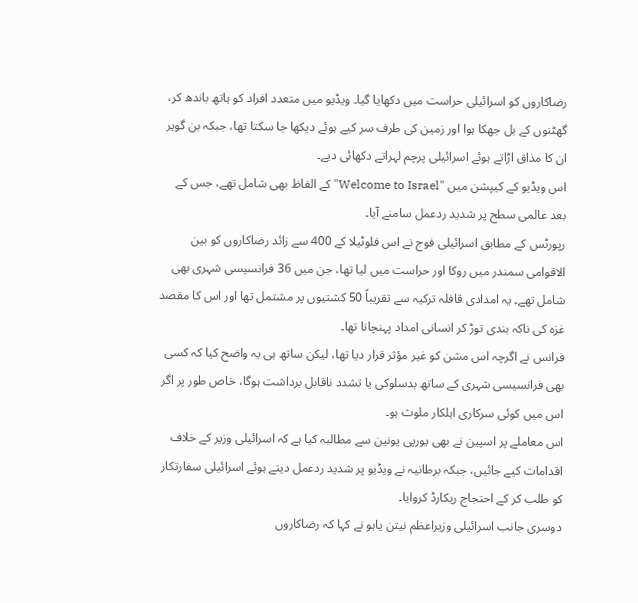رضاکاروں کو اسرائیلی حراست میں دکھایا گیا۔ ویڈیو میں متعدد افراد کو ہاتھ باندھ کر، گھٹنوں کے بل جھکا ہوا اور زمین کی طرف سر کیے ہوئے دیکھا جا سکتا تھا، جبکہ بن گویر ان کا مذاق اڑاتے ہوئے اسرائیلی پرچم لہراتے دکھائی دیے۔
اس ویڈیو کے کیپشن میں "Welcome to Israel" کے الفاظ بھی شامل تھے، جس کے بعد عالمی سطح پر شدید ردعمل سامنے آیا۔
رپورٹس کے مطابق اسرائیلی فوج نے اس فلوٹیلا کے 400 سے زائد رضاکاروں کو بین الاقوامی سمندر میں روکا اور حراست میں لیا تھا، جن میں 36 فرانسیسی شہری بھی شامل تھے۔ یہ امدادی قافلہ ترکیہ سے تقریباً 50 کشتیوں پر مشتمل تھا اور اس کا مقصد غزہ کی ناکہ بندی توڑ کر انسانی امداد پہنچانا تھا۔
فرانس نے اگرچہ اس مشن کو غیر مؤثر قرار دیا تھا، لیکن ساتھ ہی یہ واضح کیا کہ کسی بھی فرانسیسی شہری کے ساتھ بدسلوکی یا تشدد ناقابل برداشت ہوگا، خاص طور پر اگر اس میں کوئی سرکاری اہلکار ملوث ہو۔
اس معاملے پر اسپین نے بھی یورپی یونین سے مطالبہ کیا ہے کہ اسرائیلی وزیر کے خلاف اقدامات کیے جائیں، جبکہ برطانیہ نے ویڈیو پر شدید ردعمل دیتے ہوئے اسرائیلی سفارتکار کو طلب کر کے احتجاج ریکارڈ کروایا۔
دوسری جانب اسرائیلی وزیراعظم نیتن یاہو نے کہا کہ رضاکاروں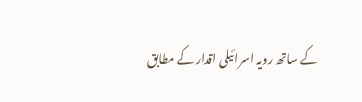کے ساتھ رویہ اسرائیلی اقدار کے مطابق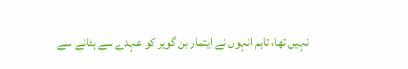نہیں تھا، تاہم انہوں نے ایتمار بن گویر کو عہدے سے ہٹانے سے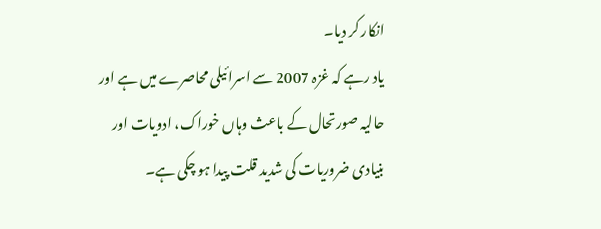انکار کر دیا۔
یاد رہے کہ غزہ 2007 سے اسرائیلی محاصرے میں ہے اور حالیہ صورتحال کے باعث وہاں خوراک، ادویات اور بنیادی ضروریات کی شدید قلت پیدا ہو چکی ہے۔